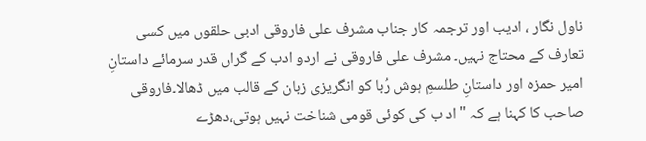ناول نگار ، ادیب اور ترجمہ کار جناب مشرف علی فاروقی ادبی حلقوں میں کسی تعارف کے محتاج نہیں۔ مشرف علی فاروقی نے اردو ادب کے گراں قدر سرمائے داستانِ امیر حمزہ اور داستانِ طلسمِ ہوش رُبا کو انگریزی زبان کے قالب میں ڈھالا۔فاروقی صاحب کا کہنا ہے کہ "اد ب کی کوئی قومی شناخت نہیں ہوتی،دھڑے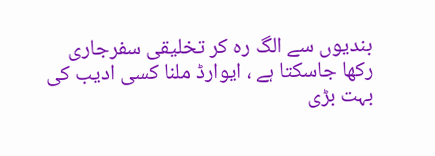بندیوں سے الگ رہ کر تخلیقی سفرجاری رکھا جاسکتا ہے ، ایوارڈ ملنا کسی ادیب کی بہت بڑی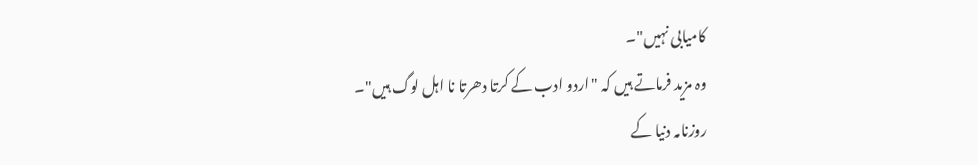کامیابی نہیں"۔
وہ مزید فرماتے ہیں کہ "اردو ادب کے کرتا دھرتا نا اہل لوگ ہیں"۔
روزنامہ دنیا کے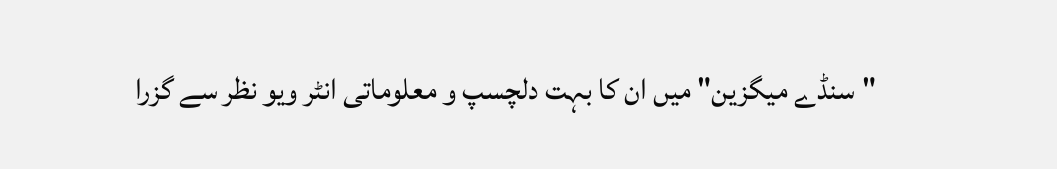"سنڈے میگزین" میں ان کا بہت دلچسپ و معلوماتی انٹر ویو نظر سے گزرا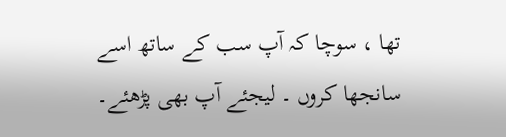تھا ، سوچا کہ آپ سب کے ساتھ اسے سانجھا کروں ۔ لیجئے آپ بھی پڑھئے۔